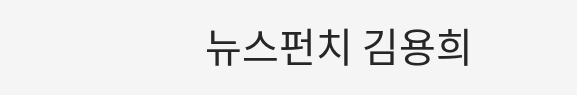뉴스펀치 김용희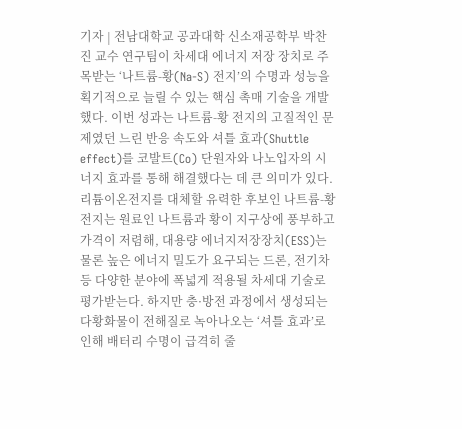기자 | 전남대학교 공과대학 신소재공학부 박찬진 교수 연구팀이 차세대 에너지 저장 장치로 주목받는 ‘나트륨-황(Na-S) 전지’의 수명과 성능을 획기적으로 늘릴 수 있는 핵심 촉매 기술을 개발했다. 이번 성과는 나트륨-황 전지의 고질적인 문제였던 느린 반응 속도와 셔틀 효과(Shuttle effect)를 코발트(Co) 단원자와 나노입자의 시너지 효과를 통해 해결했다는 데 큰 의미가 있다. 리튬이온전지를 대체할 유력한 후보인 나트륨-황 전지는 원료인 나트륨과 황이 지구상에 풍부하고 가격이 저렴해, 대용량 에너지저장장치(ESS)는 물론 높은 에너지 밀도가 요구되는 드론, 전기차 등 다양한 분야에 폭넓게 적용될 차세대 기술로 평가받는다. 하지만 충·방전 과정에서 생성되는 다황화물이 전해질로 녹아나오는 ‘셔틀 효과’로 인해 배터리 수명이 급격히 줄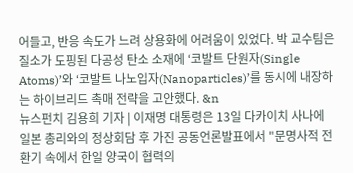어들고, 반응 속도가 느려 상용화에 어려움이 있었다. 박 교수팀은 질소가 도핑된 다공성 탄소 소재에 ‘코발트 단원자(Single Atoms)’와 ‘코발트 나노입자(Nanoparticles)’를 동시에 내장하는 하이브리드 촉매 전략을 고안했다. &n
뉴스펀치 김용희 기자 | 이재명 대통령은 13일 다카이치 사나에 일본 총리와의 정상회담 후 가진 공동언론발표에서 "문명사적 전환기 속에서 한일 양국이 협력의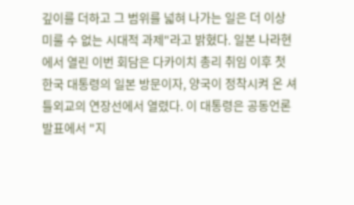깊이를 더하고 그 범위를 넓혀 나가는 일은 더 이상 미룰 수 없는 시대적 과제"라고 밝혔다. 일본 나라현에서 열린 이번 회담은 다카이치 총리 취임 이후 첫 한국 대통령의 일본 방문이자, 양국이 정착시켜 온 셔틀외교의 연장선에서 열렸다. 이 대통령은 공동언론발표에서 "지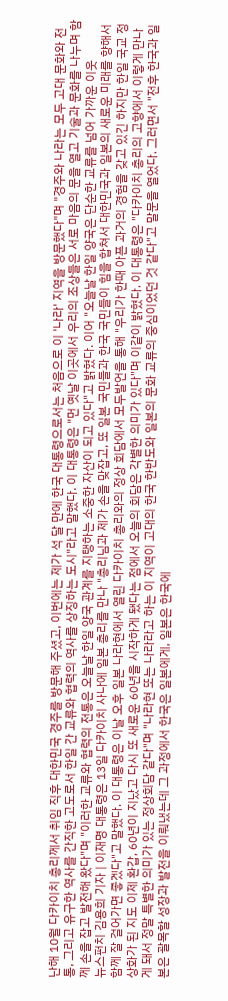난해 10월 다카이치 총리께서 취임 직후 대한민국 경주를 방문해 주셨고, 이번에는 제가 석 달 만에 한국 대통령으로서는 처음으로 이 '나라' 지역을 방문했다"며 "경주와 나라는 모두 고대 문화와 전통, 그리고 유구한 역사를 간직한 고도로서 한일 간 교류와 협력의 역사를 상징하는 도시"라고 말했다. 이 대통령은 "먼 옛날 이곳에서 우리의 조상들은 서로 마음의 문을 열고 기술과 문화를 나누며 함께 손을 잡고 발전해 왔다"며 "이러한 교류와 협력의 전통은 오늘날 한일 양국 관계를 지탱하는 소중한 자산이 되고 있다"고 밝혔다. 이어 "오늘날 한일 양국은 단순한 교류를 넘어 가까운 이웃
뉴스펀치 김용희 기자 | 이재명 대통령은 13일 다카이치 사나에 일본 총리를 만나 "총리님과 제가 손을 맞잡고, 또 일본 국민들과 한국 국민들이 힘을 합쳐서 대한민국과 일본의 새로운 미래를 향해서 함께 잘 걸어가면 좋겠다"고 말했다. 이 대통령은 이날 오후 일본 나라현에서 열린 다카이치 총리와의 정상 회담에서 모두발언을 통해 "우리가 한때 아픈 과거의 경험을 갖고 있긴 하지만 한일 국교 정상화가 된 지도 이제 환갑, 60년이 지났고 다시 또 새로운 60년을 시작하게 됐다는 점에서 오늘의 회담은 각별한 의미가 있다"며 이같이 밝혔다. 이 대통령은 "다카이치 총리의 고향에서 이렇게 만나게 돼서 정말 특별한 의미가 있는 정상회담 같다"며 "나라현 또는 나라라고 하는 이 지역이 고대의 한국 한반도와 일본의 문화 교류의 중심이었던 것 같다"고 말문을 열었다. 그러면서 "전후 한국과 일본은 괄목할 성장과 발전을 이뤄냈는데 그 과정에서 한국은 일본에게, 일본은 한국에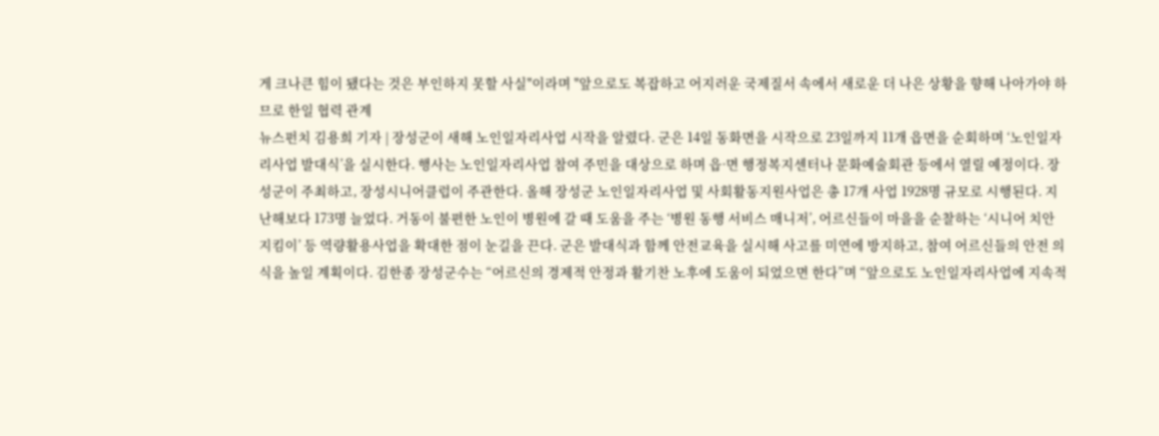게 크나큰 힘이 됐다는 것은 부인하지 못할 사실"이라며 "앞으로도 복잡하고 어지러운 국제질서 속에서 새로운 더 나은 상황을 향해 나아가야 하므로 한일 협력 관계
뉴스펀치 김용희 기자 | 장성군이 새해 노인일자리사업 시작을 알렸다. 군은 14일 동화면을 시작으로 23일까지 11개 읍면을 순회하며 ‘노인일자리사업 발대식’을 실시한다. 행사는 노인일자리사업 참여 주민을 대상으로 하며 읍·면 행정복지센터나 문화예술회관 등에서 열릴 예정이다. 장성군이 주최하고, 장성시니어클럽이 주관한다. 올해 장성군 노인일자리사업 및 사회활동지원사업은 총 17개 사업 1928명 규모로 시행된다. 지난해보다 173명 늘었다. 거동이 불편한 노인이 병원에 갈 때 도움을 주는 ‘병원 동행 서비스 매니저’, 어르신들이 마을을 순찰하는 ‘시니어 치안 지킴이’ 등 역량활용사업을 확대한 점이 눈길을 끈다. 군은 발대식과 함께 안전교육을 실시해 사고를 미연에 방지하고, 참여 어르신들의 안전 의식을 높일 계획이다. 김한종 장성군수는 “어르신의 경제적 안정과 활기찬 노후에 도움이 되었으면 한다”며 “앞으로도 노인일자리사업에 지속적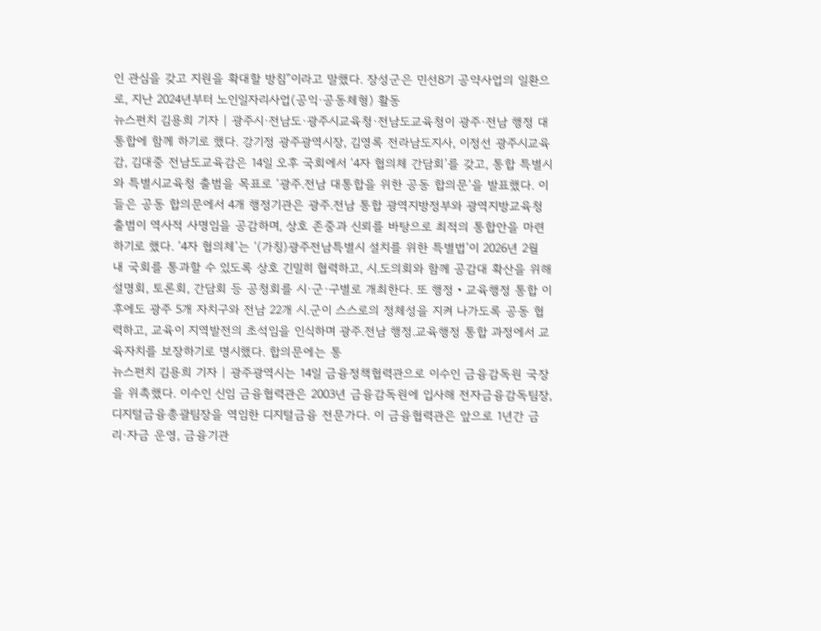인 관심을 갖고 지원을 확대할 방침”이라고 말했다. 장성군은 민선8기 공약사업의 일환으로, 지난 2024년부터 노인일자리사업(공익·공동체형) 활동
뉴스펀치 김용희 기자 | 광주시·전남도·광주시교육청·전남도교육청이 광주·전남 행정 대통합에 함께 하기로 했다. 강기정 광주광역시장, 김영록 전라남도지사, 이정선 광주시교육감, 김대중 전남도교육감은 14일 오후 국회에서 ‘4자 협의체 간담회’를 갖고, 통합 특별시와 특별시교육청 출범을 목표로 ‘광주.전남 대통합을 위한 공동 합의문’을 발표했다. 이들은 공동 합의문에서 4개 행정기관은 광주.전남 통합 광역지방정부와 광역지방교육청 출범이 역사적 사명임을 공감하며, 상호 존중과 신뢰를 바탕으로 최적의 통합안을 마련하기로 했다. ‘4자 협의체’는 ‘(가칭)광주전남특별시 설치를 위한 특별법’이 2026년 2월 내 국회를 통과할 수 있도록 상호 긴밀히 협력하고, 시.도의회와 함께 공감대 확산을 위해 설명회, 토론회, 간담회 등 공청회를 시·군·구별로 개최한다. 또 행정‧교육행정 통합 이후에도 광주 5개 자치구와 전남 22개 시.군이 스스로의 정체성을 지켜 나가도록 공동 협력하고, 교육이 지역발전의 초석임을 인식하며 광주.전남 행정.교육행정 통합 과정에서 교육자치를 보장하기로 명시했다. 합의문에는 통
뉴스펀치 김용희 기자 | 광주광역시는 14일 금융정책협력관으로 이수인 금융감독원 국장을 위촉했다. 이수인 신임 금융협력관은 2003년 금융감독원에 입사해 전자금융감독팀장, 디지털금융총괄팀장을 역임한 디지털금융 전문가다. 이 금융협력관은 앞으로 1년간 금리·자금 운영, 금융기관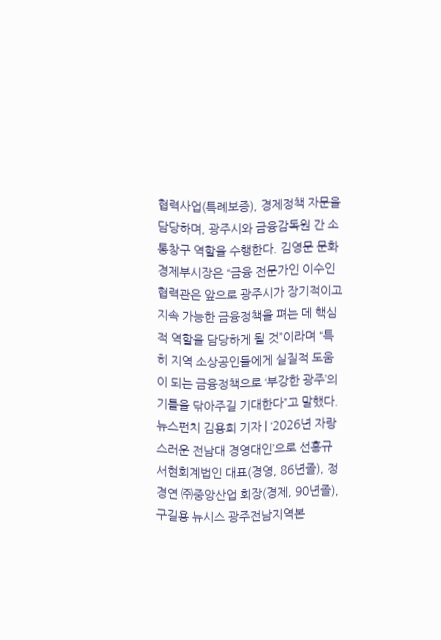협력사업(특례보증), 경제정책 자문을 담당하며, 광주시와 금융감독원 간 소통창구 역할을 수행한다. 김영문 문화경제부시장은 “금융 전문가인 이수인 협력관은 앞으로 광주시가 장기적이고 지속 가능한 금융정책을 펴는 데 핵심적 역할을 담당하게 될 것”이라며 “특히 지역 소상공인들에게 실질적 도움이 되는 금융정책으로 ‘부강한 광주’의 기틀을 닦아주길 기대한다”고 말했다.
뉴스펀치 김용희 기자 | ‘2026년 자랑스러운 전남대 경영대인’으로 선흥규 서현회계법인 대표(경영, 86년졸), 정경연 ㈜중앙산업 회장(경제, 90년졸), 구길용 뉴시스 광주전남지역본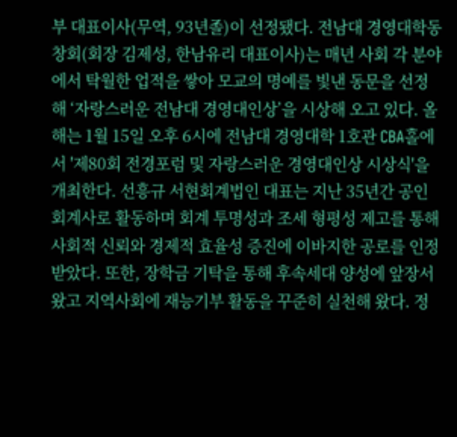부 대표이사(무역, 93년졸)이 선정됐다. 전남대 경영대학동창회(회장 김제성, 한남유리 대표이사)는 매년 사회 각 분야에서 탁월한 업적을 쌓아 모교의 명예를 빛낸 동문을 선정해 ‘자랑스러운 전남대 경영대인상’을 시상해 오고 있다. 올해는 1월 15일 오후 6시에 전남대 경영대학 1호관 CBA홀에서 '제80회 전경포럼 및 자랑스러운 경영대인상 시상식'을 개최한다. 선흥규 서현회계법인 대표는 지난 35년간 공인회계사로 활동하며 회계 투명성과 조세 형평성 제고를 통해 사회적 신뢰와 경제적 효율성 증진에 이바지한 공로를 인정받았다. 또한, 장학금 기탁을 통해 후속세대 양성에 앞장서 왔고 지역사회에 재능기부 활동을 꾸준히 실천해 왔다. 정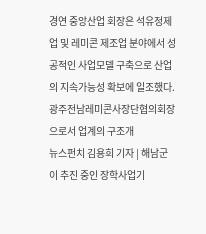경연 중앙산업 회장은 석유정제업 및 레미콘 제조업 분야에서 성공적인 사업모델 구축으로 산업의 지속가능성 확보에 일조했다. 광주전남레미콘사장단협의회장으로서 업계의 구조개
뉴스펀치 김용희 기자 | 해남군이 추진 중인 장학사업기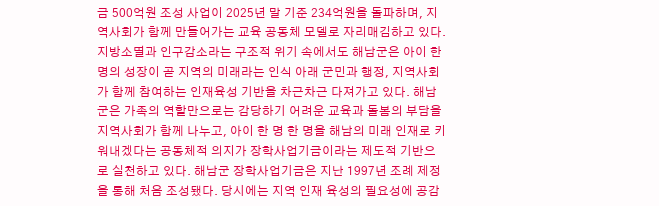금 500억원 조성 사업이 2025년 말 기준 234억원을 돌파하며, 지역사회가 함께 만들어가는 교육 공동체 모델로 자리매김하고 있다. 지방소멸과 인구감소라는 구조적 위기 속에서도 해남군은 아이 한 명의 성장이 곧 지역의 미래라는 인식 아래 군민과 행정, 지역사회가 함께 참여하는 인재육성 기반을 차근차근 다져가고 있다. 해남군은 가족의 역할만으로는 감당하기 어려운 교육과 돌봄의 부담을 지역사회가 함께 나누고, 아이 한 명 한 명을 해남의 미래 인재로 키워내겠다는 공동체적 의지가 장학사업기금이라는 제도적 기반으로 실천하고 있다. 해남군 장학사업기금은 지난 1997년 조례 제정을 통해 처음 조성됐다. 당시에는 지역 인재 육성의 필요성에 공감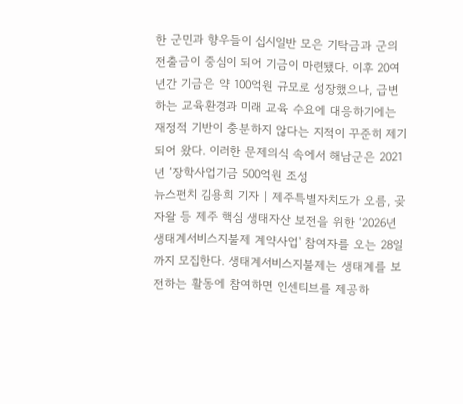한 군민과 향우들이 십시일반 모은 기탁금과 군의 전출금이 중심이 되어 기금이 마련됐다. 이후 20여년간 기금은 약 100억원 규모로 성장했으나, 급변하는 교육환경과 미래 교육 수요에 대응하기에는 재정적 기반이 충분하지 않다는 지적이 꾸준히 제기되어 왔다. 이러한 문제의식 속에서 해남군은 2021년 ‘장학사업기금 500억원 조성
뉴스펀치 김용희 기자 | 제주특별자치도가 오름, 곶자왈 등 제주 핵심 생태자산 보전을 위한 ‘2026년 생태계서비스지불제 계약사업' 참여자를 오는 28일까지 모집한다. 생태계서비스지불제는 생태계를 보전하는 활동에 참여하면 인센티브를 제공하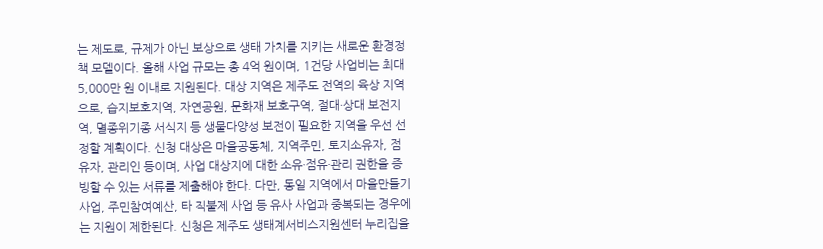는 제도로, 규제가 아닌 보상으로 생태 가치를 지키는 새로운 환경정책 모델이다. 올해 사업 규모는 총 4억 원이며, 1건당 사업비는 최대 5,000만 원 이내로 지원된다. 대상 지역은 제주도 전역의 육상 지역으로, 습지보호지역, 자연공원, 문화재 보호구역, 절대·상대 보전지역, 멸종위기종 서식지 등 생물다양성 보전이 필요한 지역을 우선 선정할 계획이다. 신청 대상은 마을공동체, 지역주민, 토지소유자, 점유자, 관리인 등이며, 사업 대상지에 대한 소유·점유·관리 권한을 증빙할 수 있는 서류를 제출해야 한다. 다만, 동일 지역에서 마을만들기사업, 주민참여예산, 타 직불제 사업 등 유사 사업과 중복되는 경우에는 지원이 제한된다. 신청은 제주도 생태계서비스지원센터 누리집을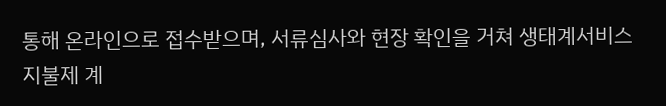통해 온라인으로 접수받으며, 서류심사와 현장 확인을 거쳐 생태계서비스지불제 계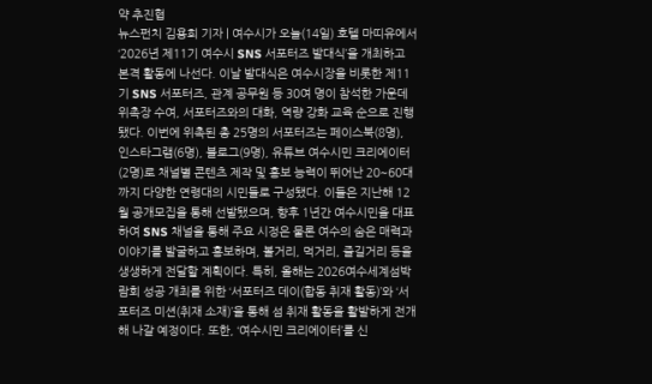약 추진협
뉴스펀치 김용희 기자 | 여수시가 오늘(14일) 호텔 마띠유에서 ‘2026년 제11기 여수시 SNS 서포터즈 발대식’을 개최하고 본격 활동에 나선다. 이날 발대식은 여수시장을 비롯한 제11기 SNS 서포터즈, 관계 공무원 등 30여 명이 참석한 가운데 위촉장 수여, 서포터즈와의 대화, 역량 강화 교육 순으로 진행됐다. 이번에 위촉된 총 25명의 서포터즈는 페이스북(8명), 인스타그램(6명), 블로그(9명), 유튜브 여수시민 크리에이터(2명)로 채널별 콘텐츠 제작 및 홍보 능력이 뛰어난 20~60대까지 다양한 연령대의 시민들로 구성됐다. 이들은 지난해 12월 공개모집을 통해 선발됐으며, 향후 1년간 여수시민을 대표하여 SNS 채널을 통해 주요 시정은 물론 여수의 숨은 매력과 이야기를 발굴하고 홍보하며, 볼거리, 먹거리, 즐길거리 등을 생생하게 전달할 계획이다. 특히, 올해는 2026여수세계섬박람회 성공 개최를 위한 ‘서포터즈 데이(합동 취재 활동)’와 ‘서포터즈 미션(취재 소재)’을 통해 섬 취재 활동을 활발하게 전개해 나갈 예정이다. 또한, ‘여수시민 크리에이터’를 신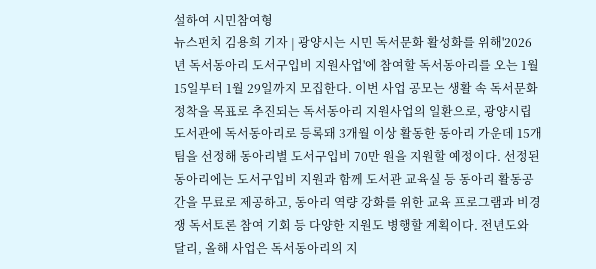설하여 시민참여형
뉴스펀치 김용희 기자 | 광양시는 시민 독서문화 활성화를 위해'2026년 독서동아리 도서구입비 지원사업'에 참여할 독서동아리를 오는 1월 15일부터 1월 29일까지 모집한다. 이번 사업 공모는 생활 속 독서문화 정착을 목표로 추진되는 독서동아리 지원사업의 일환으로, 광양시립도서관에 독서동아리로 등록돼 3개월 이상 활동한 동아리 가운데 15개 팀을 선정해 동아리별 도서구입비 70만 원을 지원할 예정이다. 선정된 동아리에는 도서구입비 지원과 함께 도서관 교육실 등 동아리 활동공간을 무료로 제공하고, 동아리 역량 강화를 위한 교육 프로그램과 비경쟁 독서토론 참여 기회 등 다양한 지원도 병행할 계획이다. 전년도와 달리, 올해 사업은 독서동아리의 지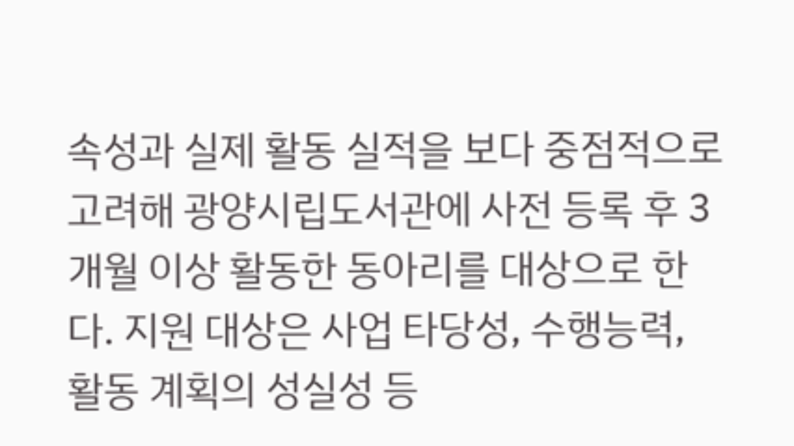속성과 실제 활동 실적을 보다 중점적으로 고려해 광양시립도서관에 사전 등록 후 3개월 이상 활동한 동아리를 대상으로 한다. 지원 대상은 사업 타당성, 수행능력, 활동 계획의 성실성 등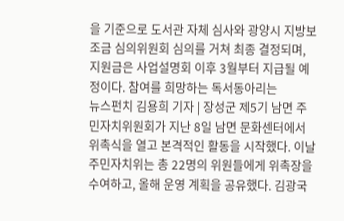을 기준으로 도서관 자체 심사와 광양시 지방보조금 심의위원회 심의를 거쳐 최종 결정되며, 지원금은 사업설명회 이후 3월부터 지급될 예정이다. 참여를 희망하는 독서동아리는
뉴스펀치 김용희 기자 | 장성군 제5기 남면 주민자치위원회가 지난 8일 남면 문화센터에서 위촉식을 열고 본격적인 활동을 시작했다. 이날 주민자치위는 총 22명의 위원들에게 위촉장을 수여하고, 올해 운영 계획을 공유했다. 김광국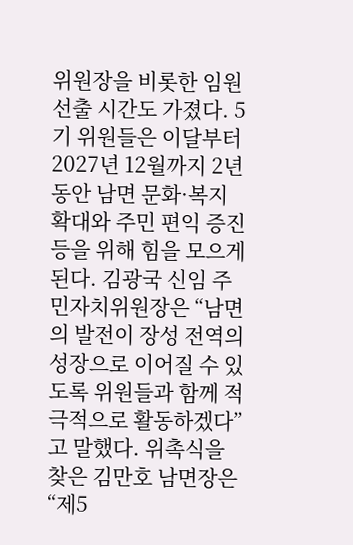위원장을 비롯한 임원 선출 시간도 가졌다. 5기 위원들은 이달부터 2027년 12월까지 2년 동안 남면 문화·복지 확대와 주민 편익 증진 등을 위해 힘을 모으게 된다. 김광국 신임 주민자치위원장은 “남면의 발전이 장성 전역의 성장으로 이어질 수 있도록 위원들과 함께 적극적으로 활동하겠다”고 말했다. 위촉식을 찾은 김만호 남면장은 “제5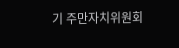기 주만자치위원회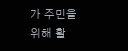가 주민을 위해 활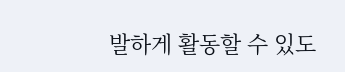발하게 활동할 수 있도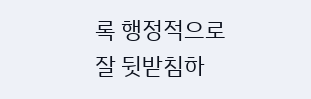록 행정적으로 잘 뒷받침하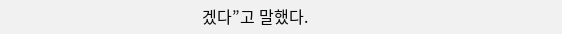겠다”고 말했다.